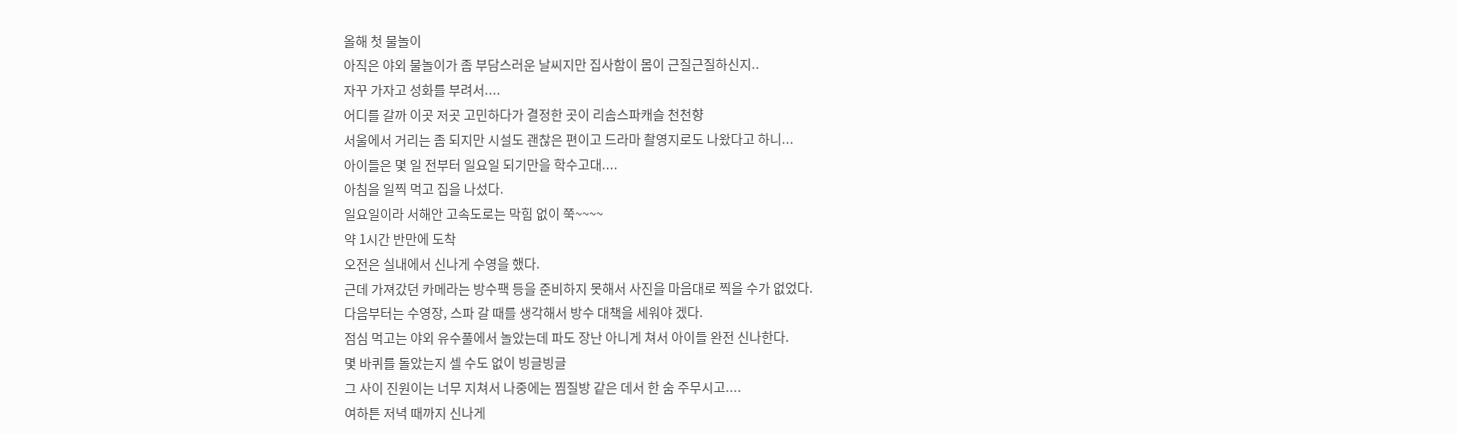올해 첫 물놀이
아직은 야외 물놀이가 좀 부담스러운 날씨지만 집사함이 몸이 근질근질하신지..
자꾸 가자고 성화를 부려서....
어디를 갈까 이곳 저곳 고민하다가 결정한 곳이 리솜스파캐슬 천천향
서울에서 거리는 좀 되지만 시설도 괜찮은 편이고 드라마 촬영지로도 나왔다고 하니...
아이들은 몇 일 전부터 일요일 되기만을 학수고대....
아침을 일찍 먹고 집을 나섰다.
일요일이라 서해안 고속도로는 막힘 없이 쭉~~~~
약 1시간 반만에 도착
오전은 실내에서 신나게 수영을 했다.
근데 가져갔던 카메라는 방수팩 등을 준비하지 못해서 사진을 마음대로 찍을 수가 없었다.
다음부터는 수영장, 스파 갈 때를 생각해서 방수 대책을 세워야 겠다.
점심 먹고는 야외 유수풀에서 놀았는데 파도 장난 아니게 쳐서 아이들 완전 신나한다.
몇 바퀴를 돌았는지 셀 수도 없이 빙글빙글
그 사이 진원이는 너무 지쳐서 나중에는 찜질방 같은 데서 한 숨 주무시고....
여하튼 저녁 때까지 신나게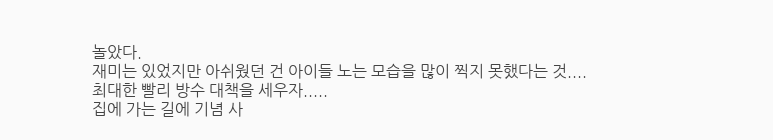놀았다.
재미는 있었지만 아쉬웠던 건 아이들 노는 모습을 많이 찍지 못했다는 것....
최대한 빨리 방수 대책을 세우자.....
집에 가는 길에 기념 사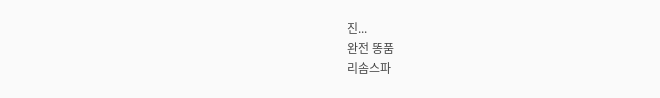진...
완전 똥품
리솜스파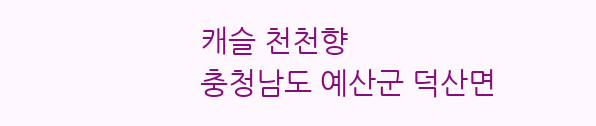캐슬 천천향
충청남도 예산군 덕산면